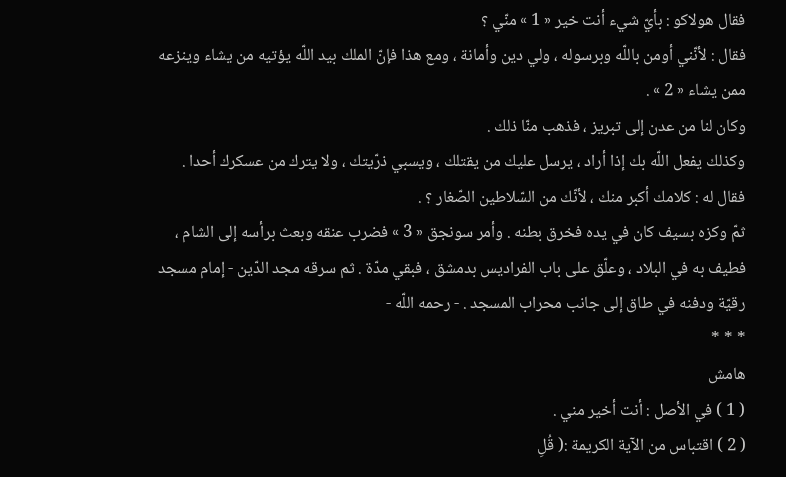فقال هولاكو : بأيّ شيء أنت خير « 1 » منّي ؟
فقال : لأنّني أومن باللّه وبرسوله ، ولي دين وأمانة ، ومع هذا فإنّ الملك بيد اللّه يؤتيه من يشاء وينزعه ممن يشاء « 2 » .
وكان لنا من عدن إلى تبريز ، فذهب منّا ذلك .
وكذلك يفعل اللّه بك إذا أراد ، يرسل عليك من يقتلك ، ويسبي ذرّيتك ، ولا يترك من عسكرك أحدا .
فقال له : كلامك أكبر منك ، لأنّك من السّلاطين الصّغار ؟ .
ثمّ وكزه بسيف كان في يده فخرق بطنه . وأمر سونجق « 3 » فضرب عنقه وبعث برأسه إلى الشام ، فطيف به في البلاد ، وعلّق على باب الفراديس بدمشق ، فبقي مدّة . ثم سرقه مجد الدّين - إمام مسجد رقيّة ودفنه في طاق إلى جانب محراب المسجد . - رحمه اللّه -
* * *
هامش
( 1 ) في الأصل : أنت أخير مني .
( 2 ) اقتباس من الآية الكريمة :( قُلِ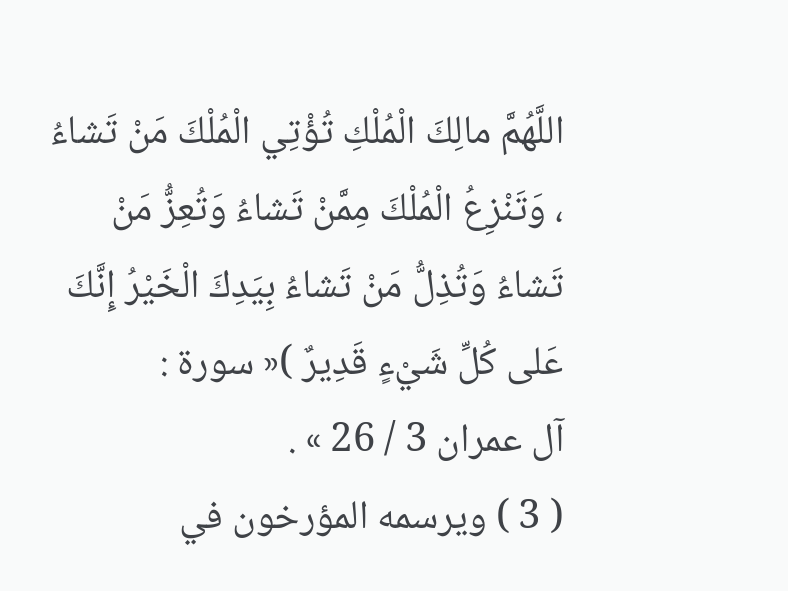اللَّهُمَّ مالِكَ الْمُلْكِ تُؤْتِي الْمُلْكَ مَنْ تَشاءُ ، وَتَنْزِعُ الْمُلْكَ مِمَّنْ تَشاءُ وَتُعِزُّ مَنْ تَشاءُ وَتُذِلُّ مَنْ تَشاءُ بِيَدِكَ الْخَيْرُ إِنَّكَ عَلى كُلِّ شَيْءٍ قَدِيرٌ )« سورة :
آل عمران 3 / 26 » .
( 3 ) ويرسمه المؤرخون في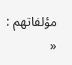مؤلفاتهم : «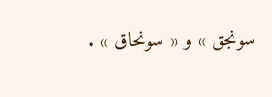سونجق » و « سونحاق » .